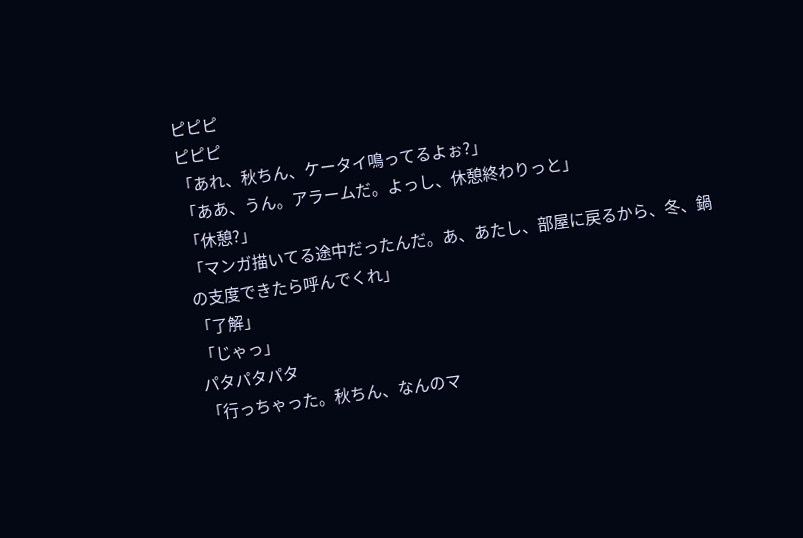ピピピ
ピピピ
「あれ、秋ちん、ケータイ鳴ってるよぉ?」
「ああ、うん。アラームだ。よっし、休憩終わりっと」
「休憩?」
「マンガ描いてる途中だったんだ。あ、あたし、部屋に戻るから、冬、鍋の支度できたら呼んでくれ」
「了解」
「じゃっ」
パタパタパタ
「行っちゃった。秋ちん、なんのマ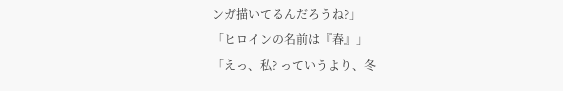ンガ描いてるんだろうね?」
「ヒロインの名前は『春』」
「えっ、私? っていうより、冬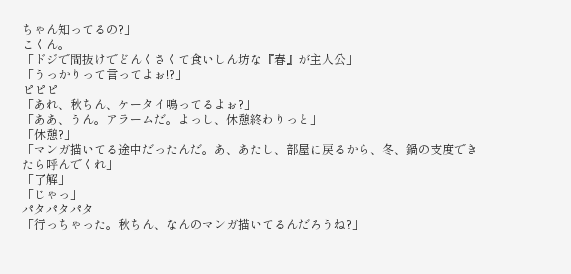ちゃん知ってるの?」
こくん。
「ドジで間抜けでどんくさくて食いしん坊な『春』が主人公」
「うっかりって言ってよぉ!?」
ピピピ
「あれ、秋ちん、ケータイ鳴ってるよぉ?」
「ああ、うん。アラームだ。よっし、休憩終わりっと」
「休憩?」
「マンガ描いてる途中だったんだ。あ、あたし、部屋に戻るから、冬、鍋の支度できたら呼んでくれ」
「了解」
「じゃっ」
パタパタパタ
「行っちゃった。秋ちん、なんのマンガ描いてるんだろうね?」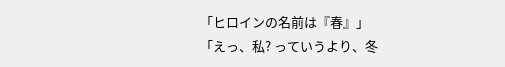「ヒロインの名前は『春』」
「えっ、私? っていうより、冬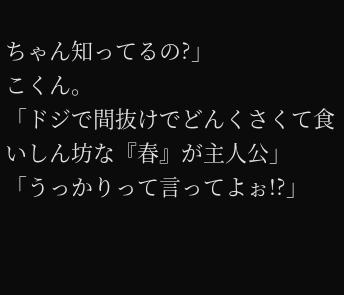ちゃん知ってるの?」
こくん。
「ドジで間抜けでどんくさくて食いしん坊な『春』が主人公」
「うっかりって言ってよぉ!?」